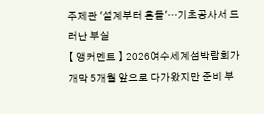주제관 '설계부터 흔들'…기초공사서 드러난 부실
【 앵커멘트 】 2026여수세계섬박람회가 개막 5개월 앞으로 다가왔지만 준비 부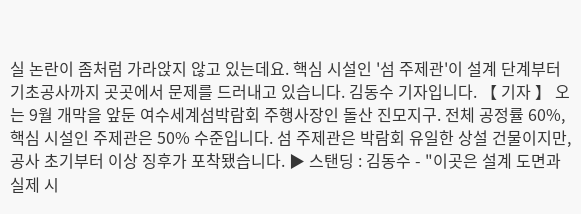실 논란이 좀처럼 가라앉지 않고 있는데요. 핵심 시설인 '섬 주제관'이 설계 단계부터 기초공사까지 곳곳에서 문제를 드러내고 있습니다. 김동수 기자입니다. 【 기자 】 오는 9월 개막을 앞둔 여수세계섬박람회 주행사장인 돌산 진모지구. 전체 공정률 60%, 핵심 시설인 주제관은 50% 수준입니다. 섬 주제관은 박람회 유일한 상설 건물이지만, 공사 초기부터 이상 징후가 포착됐습니다. ▶ 스탠딩 : 김동수 - "이곳은 설계 도면과 실제 시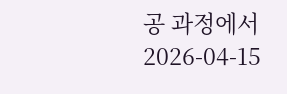공 과정에서
2026-04-15